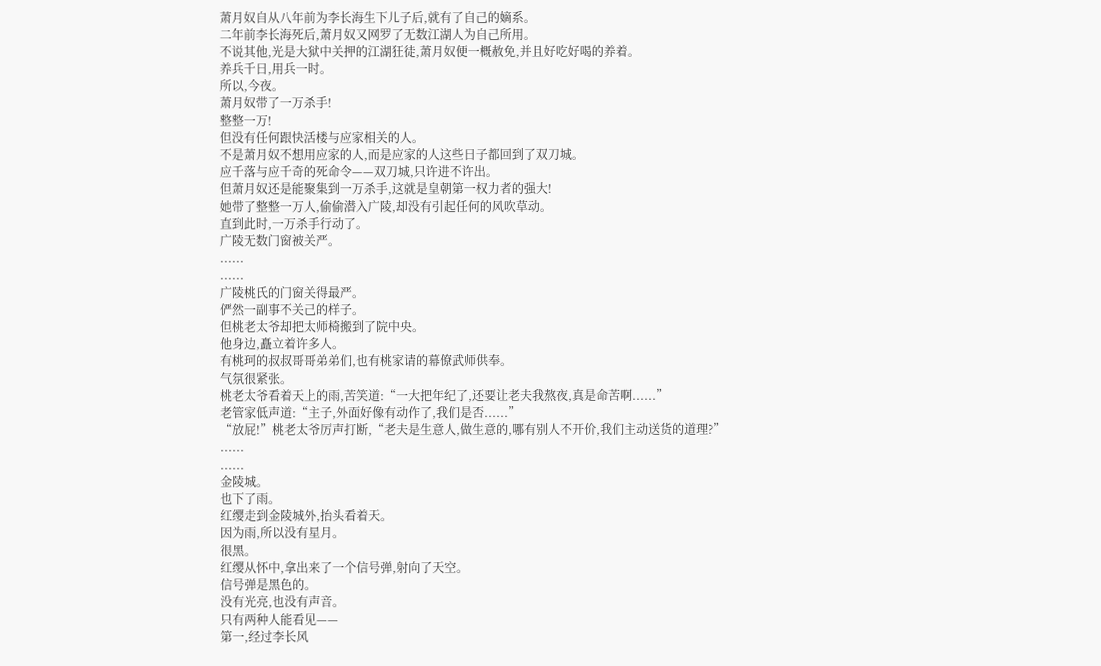萧月奴自从八年前为李长海生下儿子后,就有了自己的嫡系。
二年前李长海死后,萧月奴又网罗了无数江湖人为自己所用。
不说其他,光是大狱中关押的江湖狂徒,萧月奴便一概赦免,并且好吃好喝的养着。
养兵千日,用兵一时。
所以,今夜。
萧月奴带了一万杀手!
整整一万!
但没有任何跟快活楼与应家相关的人。
不是萧月奴不想用应家的人,而是应家的人这些日子都回到了双刀城。
应千落与应千奇的死命令——双刀城,只许进不许出。
但萧月奴还是能聚集到一万杀手,这就是皇朝第一权力者的强大!
她带了整整一万人,偷偷潜入广陵,却没有引起任何的风吹草动。
直到此时,一万杀手行动了。
广陵无数门窗被关严。
......
......
广陵桃氏的门窗关得最严。
俨然一副事不关己的样子。
但桃老太爷却把太师椅搬到了院中央。
他身边,矗立着许多人。
有桃珂的叔叔哥哥弟弟们,也有桃家请的幕僚武师供奉。
气氛很紧张。
桃老太爷看着天上的雨,苦笑道:“一大把年纪了,还要让老夫我熬夜,真是命苦啊......”
老管家低声道:“主子,外面好像有动作了,我们是否......”
“放屁!”桃老太爷厉声打断,“老夫是生意人,做生意的,哪有别人不开价,我们主动送货的道理?”
......
......
金陵城。
也下了雨。
红缨走到金陵城外,抬头看着天。
因为雨,所以没有星月。
很黑。
红缨从怀中,拿出来了一个信号弹,射向了天空。
信号弹是黑色的。
没有光亮,也没有声音。
只有两种人能看见——
第一,经过李长风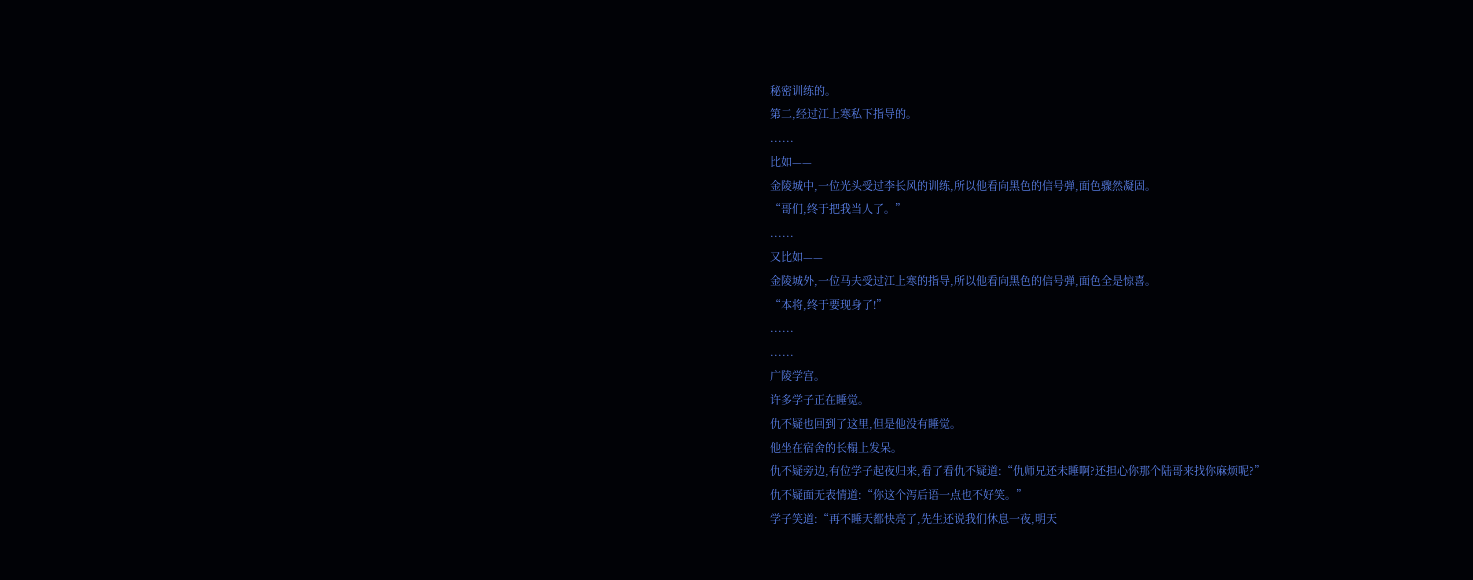秘密训练的。
第二,经过江上寒私下指导的。
......
比如——
金陵城中,一位光头受过李长风的训练,所以他看向黑色的信号弹,面色骤然凝固。
“哥们,终于把我当人了。”
......
又比如——
金陵城外,一位马夫受过江上寒的指导,所以他看向黑色的信号弹,面色全是惊喜。
“本将,终于要现身了!”
......
......
广陵学宫。
许多学子正在睡觉。
仇不疑也回到了这里,但是他没有睡觉。
他坐在宿舍的长榻上发呆。
仇不疑旁边,有位学子起夜归来,看了看仇不疑道:“仇师兄还未睡啊?还担心你那个陆哥来找你麻烦呢?”
仇不疑面无表情道:“你这个泻后语一点也不好笑。”
学子笑道:“再不睡天都快亮了,先生还说我们休息一夜,明天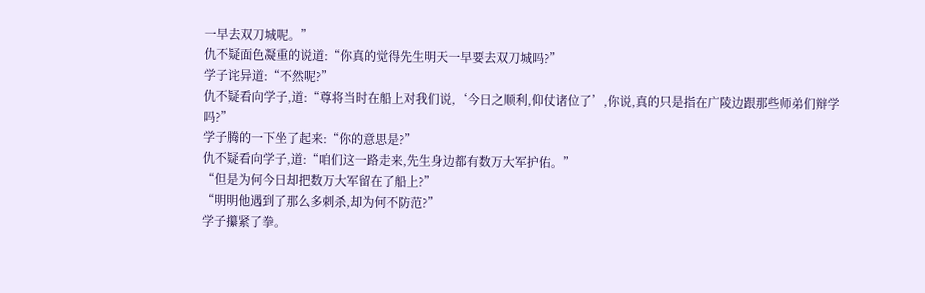一早去双刀城呢。”
仇不疑面色凝重的说道:“你真的觉得先生明天一早要去双刀城吗?”
学子诧异道:“不然呢?”
仇不疑看向学子,道:“尊将当时在船上对我们说,‘今日之顺利,仰仗诸位了’,你说,真的只是指在广陵边跟那些师弟们辩学吗?”
学子腾的一下坐了起来:“你的意思是?”
仇不疑看向学子,道:“咱们这一路走来,先生身边都有数万大军护佑。”
“但是为何今日却把数万大军留在了船上?”
“明明他遇到了那么多刺杀,却为何不防范?”
学子攥紧了拳。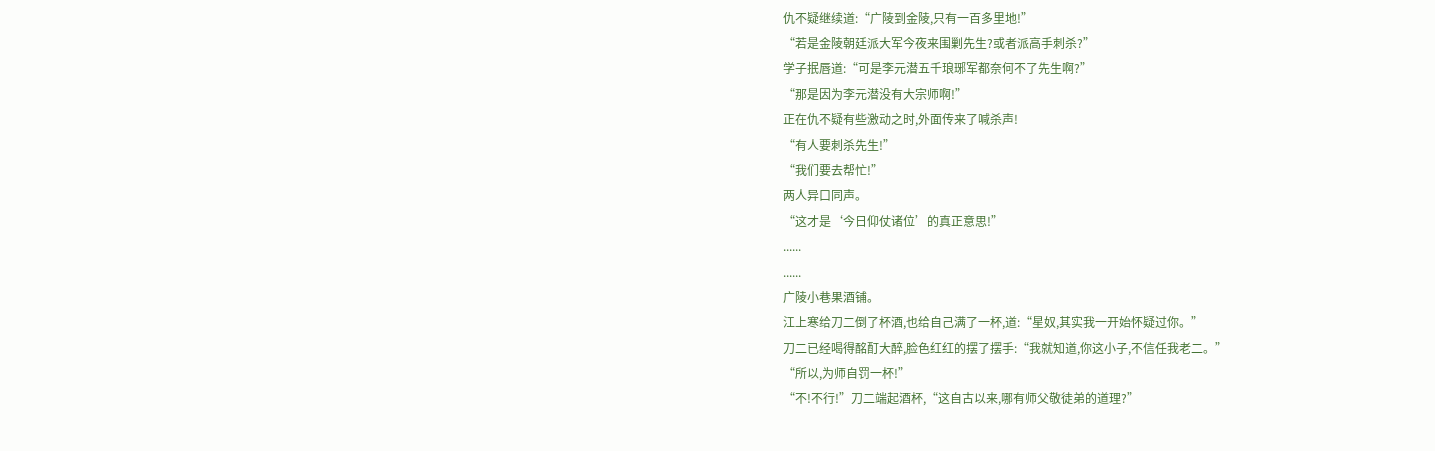仇不疑继续道:“广陵到金陵,只有一百多里地!”
“若是金陵朝廷派大军今夜来围剿先生?或者派高手刺杀?”
学子抿唇道:“可是李元潜五千琅琊军都奈何不了先生啊?”
“那是因为李元潜没有大宗师啊!”
正在仇不疑有些激动之时,外面传来了喊杀声!
“有人要刺杀先生!”
“我们要去帮忙!”
两人异口同声。
“这才是‘今日仰仗诸位’的真正意思!”
......
......
广陵小巷果酒铺。
江上寒给刀二倒了杯酒,也给自己满了一杯,道:“星奴,其实我一开始怀疑过你。”
刀二已经喝得酩酊大醉,脸色红红的摆了摆手:“我就知道,你这小子,不信任我老二。”
“所以,为师自罚一杯!”
“不!不行!”刀二端起酒杯,“这自古以来,哪有师父敬徒弟的道理?”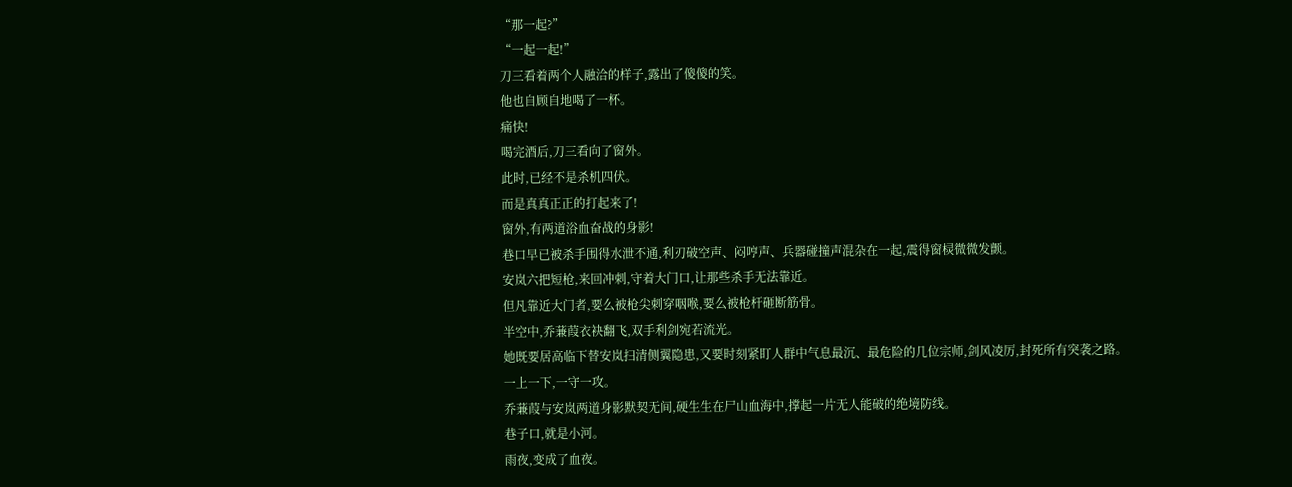“那一起?”
“一起一起!”
刀三看着两个人融洽的样子,露出了傻傻的笑。
他也自顾自地喝了一杯。
痛快!
喝完酒后,刀三看向了窗外。
此时,已经不是杀机四伏。
而是真真正正的打起来了!
窗外,有两道浴血奋战的身影!
巷口早已被杀手围得水泄不通,利刃破空声、闷哼声、兵器碰撞声混杂在一起,震得窗棂微微发颤。
安岚六把短枪,来回冲刺,守着大门口,让那些杀手无法靠近。
但凡靠近大门者,要么被枪尖刺穿咽喉,要么被枪杆砸断筋骨。
半空中,乔蒹葭衣袂翻飞,双手利剑宛若流光。
她既要居高临下替安岚扫清侧翼隐患,又要时刻紧盯人群中气息最沉、最危险的几位宗师,剑风凌厉,封死所有突袭之路。
一上一下,一守一攻。
乔蒹葭与安岚两道身影默契无间,硬生生在尸山血海中,撑起一片无人能破的绝境防线。
巷子口,就是小河。
雨夜,变成了血夜。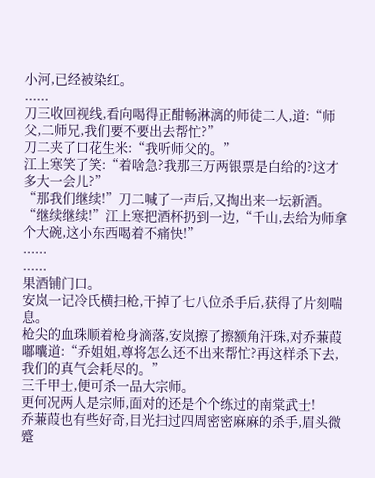小河,已经被染红。
......
刀三收回视线,看向喝得正酣畅淋漓的师徒二人,道:“师父,二师兄,我们要不要出去帮忙?”
刀二夹了口花生米:“我听师父的。”
江上寒笑了笑:“着啥急?我那三万两银票是白给的?这才多大一会儿?”
“那我们继续!”刀二喊了一声后,又掏出来一坛新酒。
“继续继续!”江上寒把酒杯扔到一边,“千山,去给为师拿个大碗,这小东西喝着不痛快!”
......
......
果酒铺门口。
安岚一记冷氏横扫枪,干掉了七八位杀手后,获得了片刻喘息。
枪尖的血珠顺着枪身滴落,安岚擦了擦额角汗珠,对乔蒹葭嘟囔道:“乔姐姐,尊将怎么还不出来帮忙?再这样杀下去,我们的真气会耗尽的。”
三千甲士,便可杀一品大宗师。
更何况两人是宗师,面对的还是个个练过的南棠武士!
乔蒹葭也有些好奇,目光扫过四周密密麻麻的杀手,眉头微蹙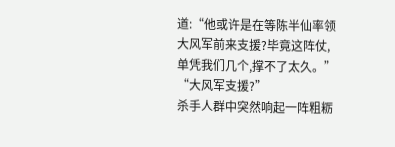道:“他或许是在等陈半仙率领大风军前来支援?毕竟这阵仗,单凭我们几个,撑不了太久。”
“大风军支援?”
杀手人群中突然响起一阵粗粝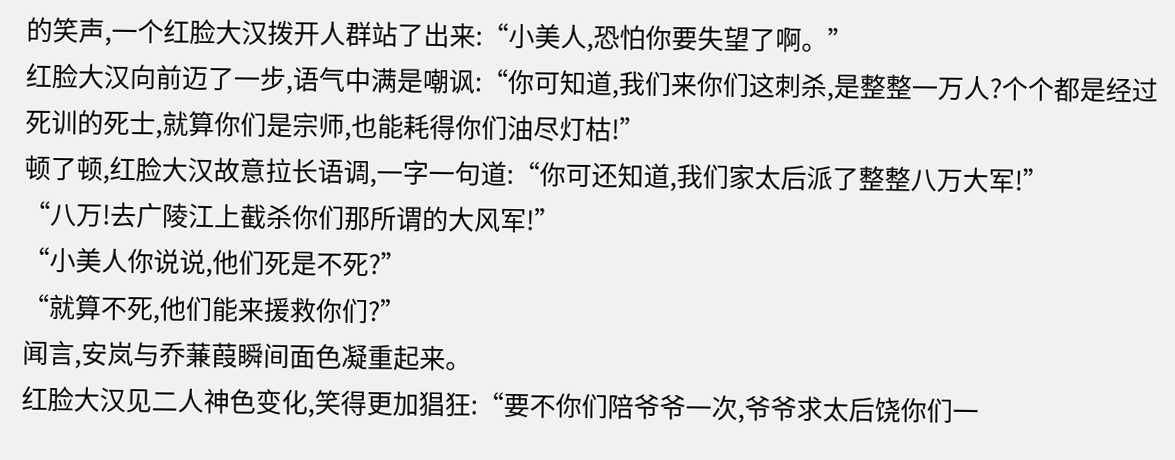的笑声,一个红脸大汉拨开人群站了出来:“小美人,恐怕你要失望了啊。”
红脸大汉向前迈了一步,语气中满是嘲讽:“你可知道,我们来你们这刺杀,是整整一万人?个个都是经过死训的死士,就算你们是宗师,也能耗得你们油尽灯枯!”
顿了顿,红脸大汉故意拉长语调,一字一句道:“你可还知道,我们家太后派了整整八万大军!”
“八万!去广陵江上截杀你们那所谓的大风军!”
“小美人你说说,他们死是不死?”
“就算不死,他们能来援救你们?”
闻言,安岚与乔蒹葭瞬间面色凝重起来。
红脸大汉见二人神色变化,笑得更加猖狂:“要不你们陪爷爷一次,爷爷求太后饶你们一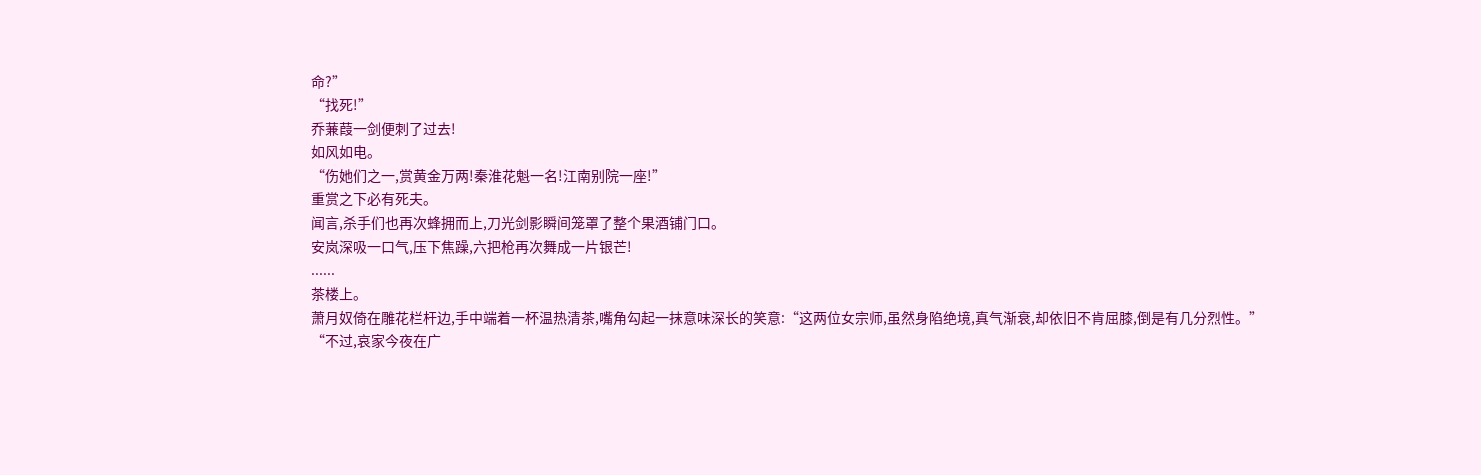命?”
“找死!”
乔蒹葭一剑便刺了过去!
如风如电。
“伤她们之一,赏黄金万两!秦淮花魁一名!江南别院一座!”
重赏之下必有死夫。
闻言,杀手们也再次蜂拥而上,刀光剑影瞬间笼罩了整个果酒铺门口。
安岚深吸一口气,压下焦躁,六把枪再次舞成一片银芒!
......
茶楼上。
萧月奴倚在雕花栏杆边,手中端着一杯温热清茶,嘴角勾起一抹意味深长的笑意:“这两位女宗师,虽然身陷绝境,真气渐衰,却依旧不肯屈膝,倒是有几分烈性。”
“不过,哀家今夜在广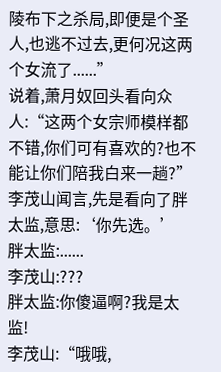陵布下之杀局,即便是个圣人,也逃不过去,更何况这两个女流了......”
说着,萧月奴回头看向众人:“这两个女宗师模样都不错,你们可有喜欢的?也不能让你们陪我白来一趟?”
李茂山闻言,先是看向了胖太监,意思:‘你先选。’
胖太监:......
李茂山:???
胖太监:你傻逼啊?我是太监!
李茂山:“哦哦,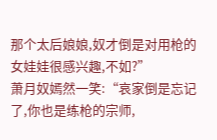那个太后娘娘,奴才倒是对用枪的女娃娃很感兴趣,不如?”
萧月奴嫣然一笑:“哀家倒是忘记了,你也是练枪的宗师,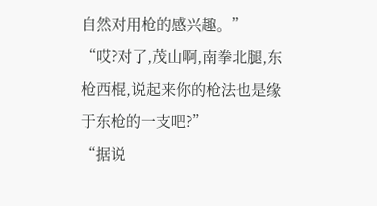自然对用枪的感兴趣。”
“哎?对了,茂山啊,南拳北腿,东枪西棍,说起来你的枪法也是缘于东枪的一支吧?”
“据说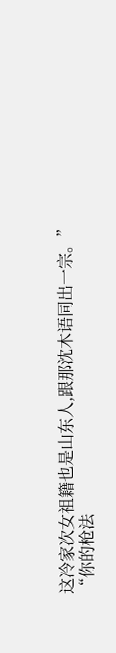这冷家次女祖籍也是山东人,跟那沈木语同出一宗。”
“你的枪法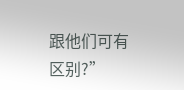跟他们可有区别?”